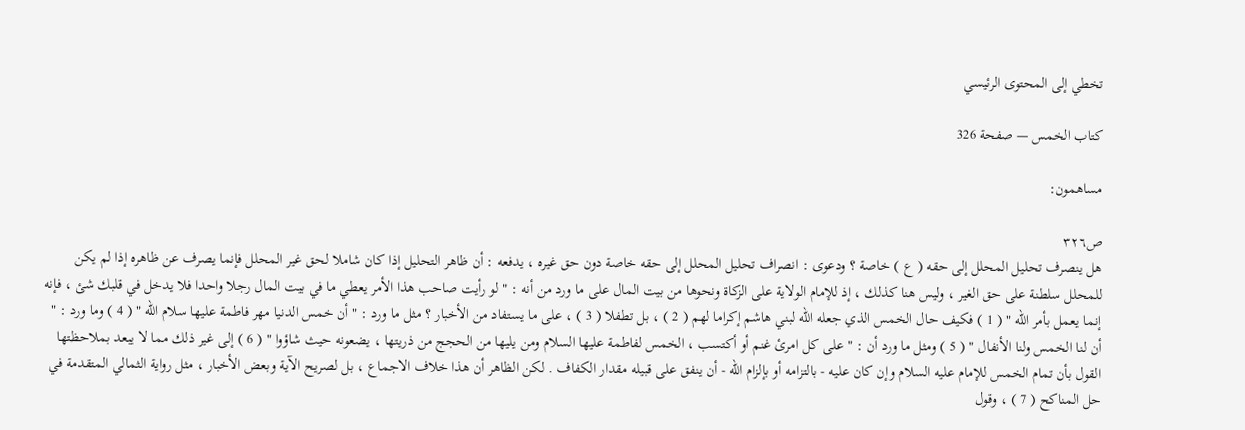تخطي إلى المحتوى الرئيسي

كتاب الخمس — صفحة 326

مساهمون:

ص٣٢٦
هل ينصرف تحليل المحلل إلى حقه ( ع ) خاصة ؟ ودعوى : انصراف تحليل المحلل إلى حقه خاصة دون حق غيره ، يدفعه : أن ظاهر التحليل إذا كان شاملا لحق غير المحلل فإنما يصرف عن ظاهره إذا لم يكن للمحلل سلطنة على حق الغير ، وليس هنا كذلك ، إذ للإمام الولاية على الزكاة ونحوها من بيت المال على ما ورد من أنه : " لو رأيت صاحب هذا الأمر يعطي ما في بيت المال رجلا واحدا فلا يدخل في قلبك شئ ، فإنه إنما يعمل بأمر الله " ( 1 ) فكيف حال الخمس الذي جعله الله لبني هاشم إكراما لهم ( 2 ) ، بل تطفلا ( 3 ) ، على ما يستفاد من الأخبار ؟ مثل ما ورد : " أن خمس الدنيا مهر فاطمة عليها سلام الله " ( 4 ) وما ورد : " أن لنا الخمس ولنا الأنفال " ( 5 ) ومثل ما ورد أن : " على كل امرئ غنم أو أكتسب ، الخمس لفاطمة عليها السلام ومن يليها من الحجج من ذريتها ، يضعونه حيث شاؤوا " ( 6 ) إلى غير ذلك مما لا يبعد بملاحظتها القول بأن تمام الخمس للإمام عليه السلام وإن كان عليه - بالتزامه أو بإلزام الله - أن ينفق على قبيله مقدار الكفاف . لكن الظاهر أن هذا خلاف الاجماع ، بل لصريح الآية وبعض الأخبار ، مثل رواية الثمالي المتقدمة في حل المناكح ( 7 ) ، وقول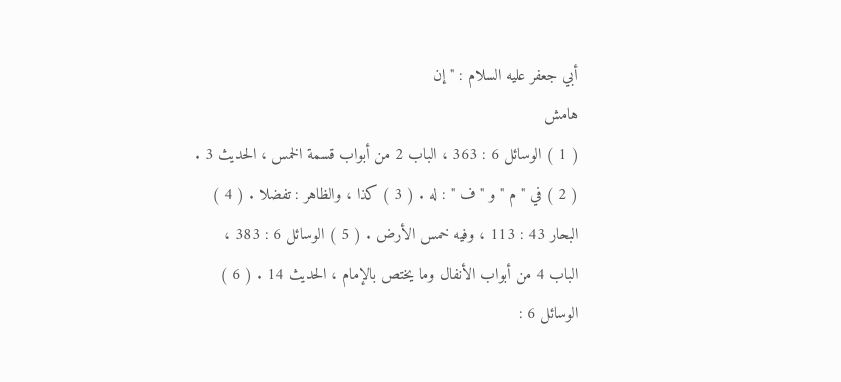أبي جعفر عليه السلام : " إن
هامش
( 1 ) الوسائل 6 : 363 ، الباب 2 من أبواب قسمة الخمس ، الحديث 3 . ( 2 ) في " م " و " ف " : له . ( 3 ) كذا ، والظاهر : تفضلا . ( 4 ) البحار 43 : 113 ، وفيه خمس الأرض . ( 5 ) الوسائل 6 : 383 ، الباب 4 من أبواب الأنفال وما يختص بالإمام ، الحديث 14 . ( 6 ) الوسائل 6 :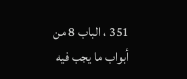351 ، الباب 8 من أبواب ما يجب فيه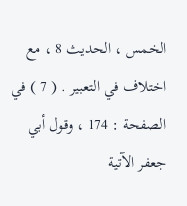الخمس ، الحديث 8 ، مع اختلاف في التعبير . ( 7 ) في الصفحة : 174 ، وقول أبي جعفر الآتية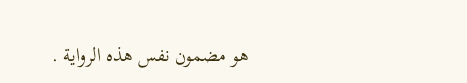هو مضمون نفس هذه الرواية .